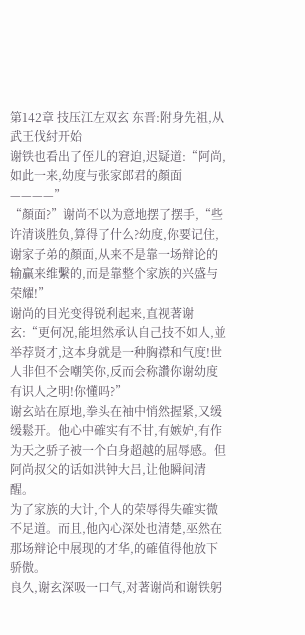第142章 技压江左双玄 东晋:附身先祖,从武王伐紂开始
谢铁也看出了侄儿的窘迫,迟疑道:“阿尚,如此一来,幼度与张家郎君的顏面————”
“顏面?”谢尚不以为意地摆了摆手,“些许清谈胜负,算得了什么?幼度,你要记住,谢家子弟的顏面,从来不是靠一场辩论的输贏来维繫的,而是靠整个家族的兴盛与荣耀!”
谢尚的目光变得锐利起来,直视著谢玄:“更何况,能坦然承认自己技不如人,並举荐贤才,这本身就是一种胸襟和气度!世人非但不会嘲笑你,反而会称讚你谢幼度有识人之明!你懂吗?”
谢玄站在原地,拳头在袖中悄然握紧,又缓缓鬆开。他心中確实有不甘,有嫉妒,有作为天之骄子被一个白身超越的屈辱感。但阿尚叔父的话如洪钟大吕,让他瞬间清醒。
为了家族的大计,个人的荣辱得失確实微不足道。而且,他內心深处也清楚,巫然在那场辩论中展现的才华,的確值得他放下骄傲。
良久,谢玄深吸一口气,对著谢尚和谢铁躬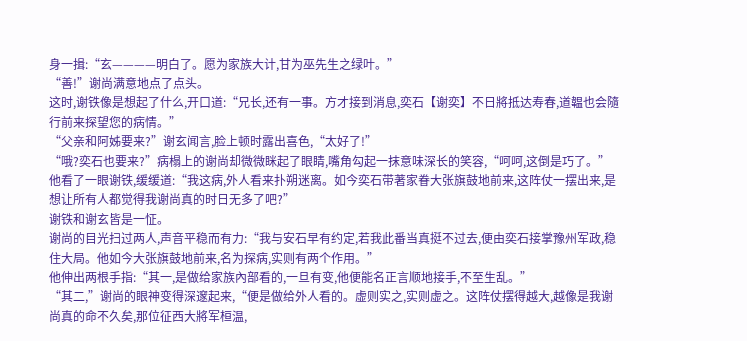身一揖:“玄————明白了。愿为家族大计,甘为巫先生之绿叶。”
“善!”谢尚满意地点了点头。
这时,谢铁像是想起了什么,开口道:“兄长,还有一事。方才接到消息,奕石【谢奕】不日將抵达寿春,道韞也会隨行前来探望您的病情。”
“父亲和阿姊要来?”谢玄闻言,脸上顿时露出喜色,“太好了!”
“哦?奕石也要来?”病榻上的谢尚却微微眯起了眼睛,嘴角勾起一抹意味深长的笑容,“呵呵,这倒是巧了。”
他看了一眼谢铁,缓缓道:“我这病,外人看来扑朔迷离。如今奕石带著家眷大张旗鼓地前来,这阵仗一摆出来,是想让所有人都觉得我谢尚真的时日无多了吧?”
谢铁和谢玄皆是一怔。
谢尚的目光扫过两人,声音平稳而有力:“我与安石早有约定,若我此番当真挺不过去,便由奕石接掌豫州军政,稳住大局。他如今大张旗鼓地前来,名为探病,实则有两个作用。”
他伸出两根手指:“其一,是做给家族內部看的,一旦有变,他便能名正言顺地接手,不至生乱。”
“其二,”谢尚的眼神变得深邃起来,“便是做给外人看的。虚则实之,实则虚之。这阵仗摆得越大,越像是我谢尚真的命不久矣,那位征西大將军桓温,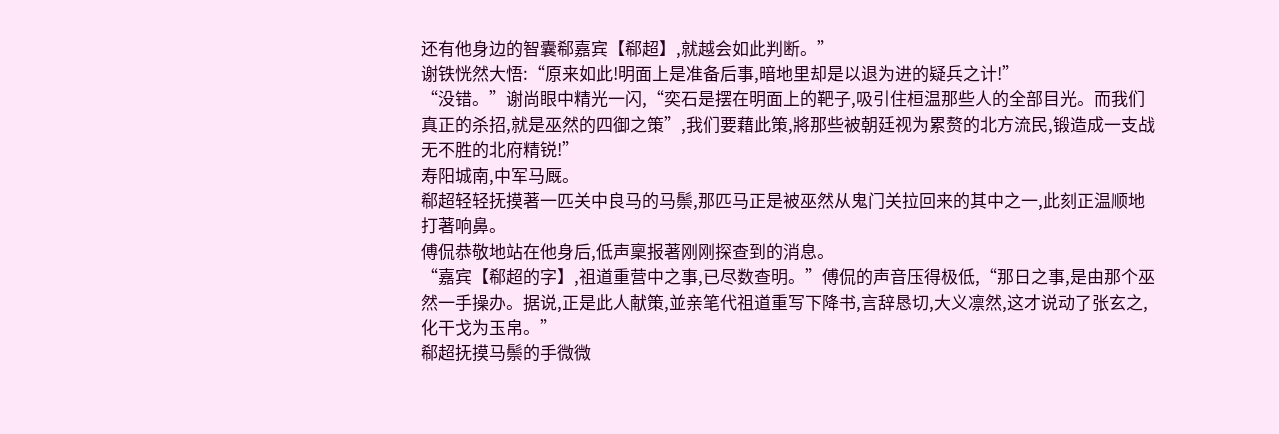还有他身边的智囊郗嘉宾【郗超】,就越会如此判断。”
谢铁恍然大悟:“原来如此!明面上是准备后事,暗地里却是以退为进的疑兵之计!”
“没错。”谢尚眼中精光一闪,“奕石是摆在明面上的靶子,吸引住桓温那些人的全部目光。而我们真正的杀招,就是巫然的四御之策”,我们要藉此策,將那些被朝廷视为累赘的北方流民,锻造成一支战无不胜的北府精锐!”
寿阳城南,中军马厩。
郗超轻轻抚摸著一匹关中良马的马鬃,那匹马正是被巫然从鬼门关拉回来的其中之一,此刻正温顺地打著响鼻。
傅侃恭敬地站在他身后,低声稟报著刚刚探查到的消息。
“嘉宾【郗超的字】,祖道重营中之事,已尽数查明。”傅侃的声音压得极低,“那日之事,是由那个巫然一手操办。据说,正是此人献策,並亲笔代祖道重写下降书,言辞恳切,大义凛然,这才说动了张玄之,化干戈为玉帛。”
郗超抚摸马鬃的手微微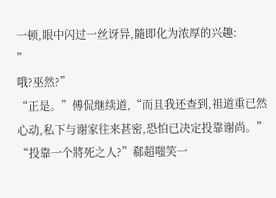一顿,眼中闪过一丝讶异,隨即化为浓厚的兴趣:
”
哦?巫然?”
“正是。”傅侃继续道,“而且我还查到,祖道重已然心动,私下与谢家往来甚密,恐怕已决定投靠谢尚。”
“投靠一个將死之人?”郗超嗤笑一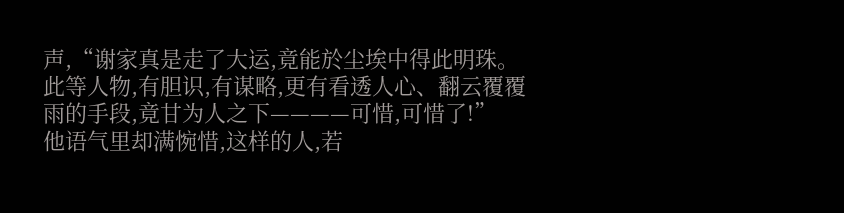声,“谢家真是走了大运,竟能於尘埃中得此明珠。此等人物,有胆识,有谋略,更有看透人心、翻云覆覆雨的手段,竟甘为人之下————可惜,可惜了!”
他语气里却满惋惜,这样的人,若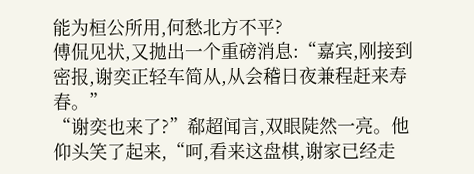能为桓公所用,何愁北方不平?
傅侃见状,又拋出一个重磅消息:“嘉宾,刚接到密报,谢奕正轻车简从,从会稽日夜兼程赶来寿春。”
“谢奕也来了?”郗超闻言,双眼陡然一亮。他仰头笑了起来,“呵,看来这盘棋,谢家已经走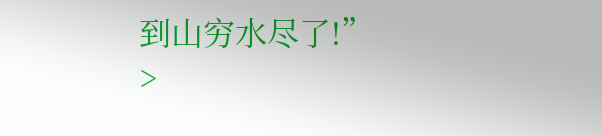到山穷水尽了!”
>